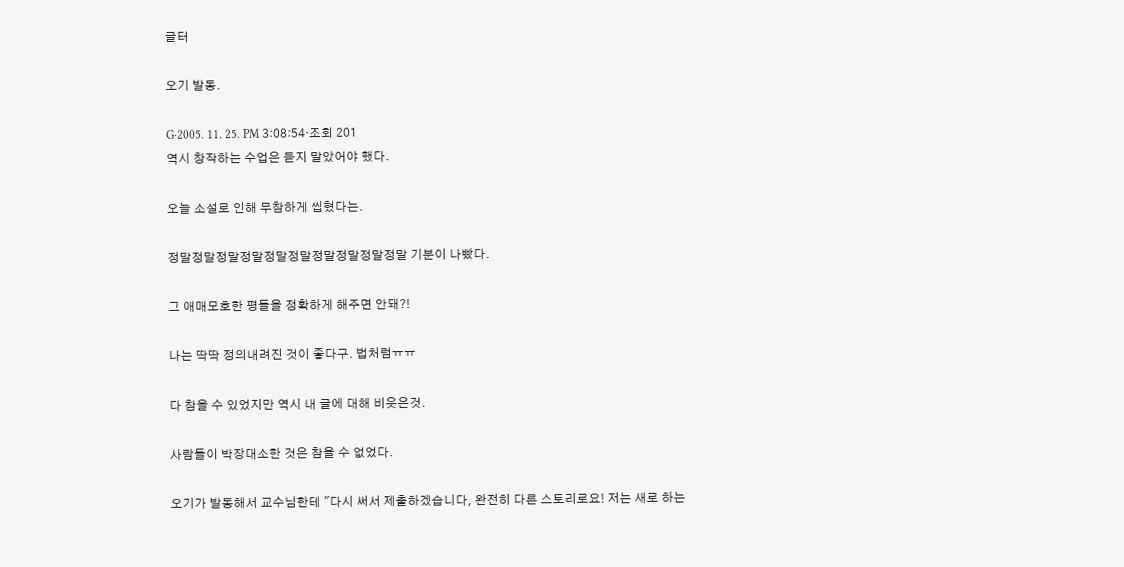글터

오기 발동.

G·2005. 11. 25. PM 3:08:54·조회 201
역시 창작하는 수업은 듣지 말았어야 했다.

오늘 소설로 인해 무참하게 씹혔다는.

정말정말정말정말정말정말정말정말정말정말 기분이 나빴다.

그 애매모호한 평들을 정확하게 해주면 안돼?!

나는 딱딱 정의내려진 것이 좋다구. 법처럼ㅠㅠ

다 참을 수 있었지만 역시 내 글에 대해 비웃은것.

사람들이 박장대소한 것은 참을 수 없었다.

오기가 발동해서 교수님한테 "다시 써서 제출하겠습니다, 완전히 다른 스토리로요! 저는 새로 하는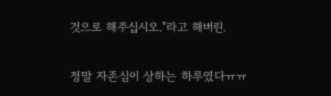것으로 해주십시오."라고 해버린.

정말 자존심이 상하는 하루였다ㅠㅠ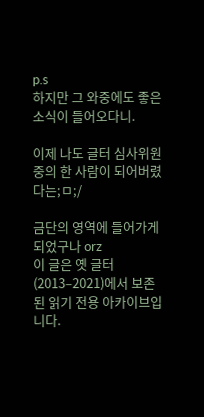p.s
하지만 그 와중에도 좋은 소식이 들어오다니.

이제 나도 글터 심사위원 중의 한 사람이 되어버렸다는;ㅁ;/

금단의 영역에 들어가게 되었구나 orz
이 글은 옛 글터(2013–2021)에서 보존된 읽기 전용 아카이브입니다.